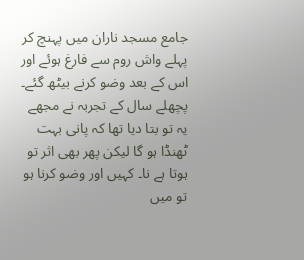جامع مسجد ناران میں پہنچ کر پہلے واش روم سے فارغ ہوئے اور اس کے بعد وضو کرنے بیٹھ گئے۔ پچھلے سال کے تجربہ نے مجھے یہ تو بتا دیا تھا کہ پانی بہت ٹھنڈا ہو گا لیکن پھر بھی اثر تو ہوتا ہے نا۔ کہیں اور وضو کرنا ہو تو میں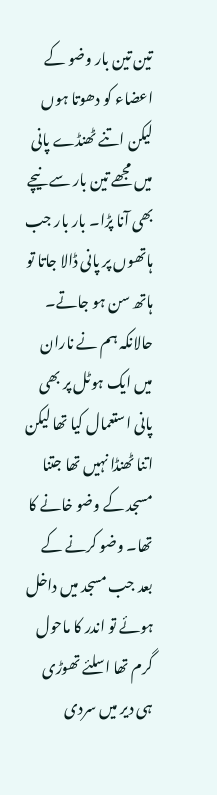تین تین بار وضو کے اعضاء کو دھوتا ہوں لیکن اتنے ٹھنڈے پانی میں مجھے تین بار سے نیچے بھی آنا پڑا۔ بار بار جب ہاتھوں پر پانی ڈالا جاتا تو ہاتھ سن ہو جاتے۔ حالانکہ ہم نے ناران میں ایک ہوٹل پر بھی پانی استعمال کیا تھا لیکن اتنا ٹھنڈا نہیں تھا جتنا مسجد کے وضو خانے کا تھا۔ وضو کرنے کے بعد جب مسجد میں داخل ہوئے تو اندر کا ماحول گرم تھا اسلئے تھوڑی ہی دیر میں سردی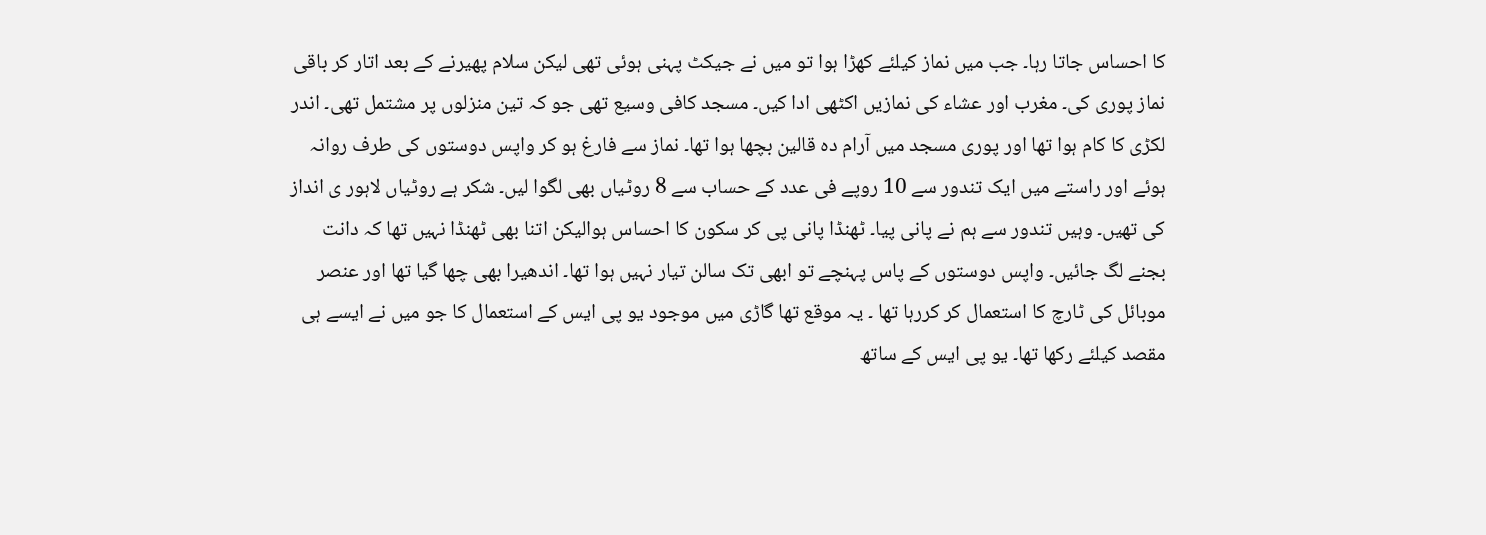کا احساس جاتا رہا۔ جب میں نماز کیلئے کھڑا ہوا تو میں نے جیکٹ پہنی ہوئی تھی لیکن سلام پھیرنے کے بعد اتار کر باقی نماز پوری کی۔ مغرب اور عشاء کی نمازیں اکٹھی ادا کیں۔ مسجد کافی وسیع تھی جو کہ تین منزلوں پر مشتمل تھی۔ اندر لکڑی کا کام ہوا تھا اور پوری مسجد میں آرام دہ قالین بچھا ہوا تھا۔ نماز سے فارغ ہو کر واپس دوستوں کی طرف روانہ ہوئے اور راستے میں ایک تندور سے 10 روپے فی عدد کے حساب سے 8 روٹیاں بھی لگوا لیں۔ شکر ہے روٹیاں لاہور ی انداز کی تھیں۔ وہیں تندور سے ہم نے پانی پیا۔ ٹھنڈا پانی پی کر سکون کا احساس ہوالیکن اتنا بھی ٹھنڈا نہیں تھا کہ دانت بجنے لگ جائیں۔ واپس دوستوں کے پاس پہنچے تو ابھی تک سالن تیار نہیں ہوا تھا۔ اندھیرا بھی چھا گیا تھا اور عنصر موبائل کی ٹارچ کا استعمال کر کررہا تھا ۔ یہ موقع تھا گاڑی میں موجود یو پی ایس کے استعمال کا جو میں نے ایسے ہی مقصد کیلئے رکھا تھا۔ یو پی ایس کے ساتھ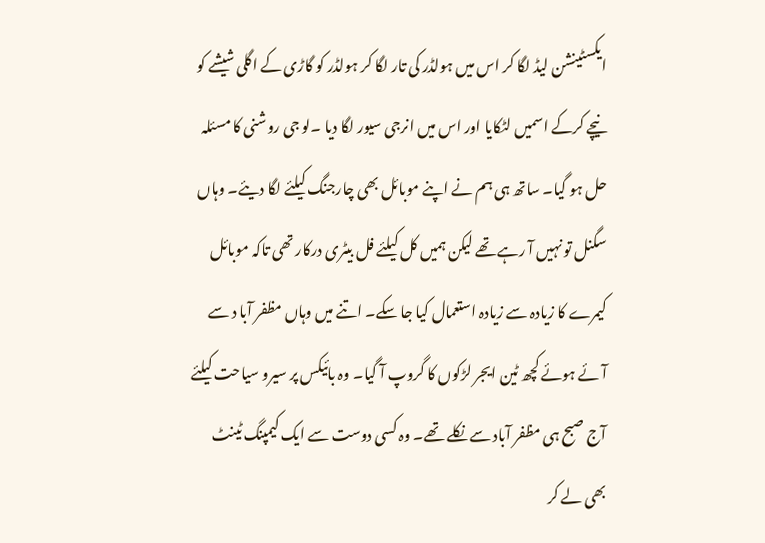ایکسٹینشن لیڈ لگا کر اس میں ہولڈر کی تار لگا کر ہولڈر کو گاڑی کے اگلی شیشے کو نیچے کرکے اسمیں لٹکایا اور اس میں انرجی سیور لگا دیا ۔لو جی روشنی کا مسئلہ حل ہو گیا۔ ساتھ ہی ہم نے اپنے موبائل بھی چارجنگ کیلئے لگا دیئے۔ وہاں سگنل تو نہیں آ رہے تھے لیکن ہمیں کل کیلئے فل بیٹری درکار تھی تاکہ موبائل کیمرے کا زیادہ سے زیادہ استعمال کیا جا سکے۔ اتنے میں وہاں مظفر آبا د سے آئے ہوئے کچھ ٹین ایجر لڑکوں کا گروپ آ گیا۔ وہ بائیکس پر سیرو سیاحت کیلئے آج صبح ہی مظفر آباد سے نکلے تھے۔ وہ کسی دوست سے ایک کیمپنگ ٹینٹ بھی لے کر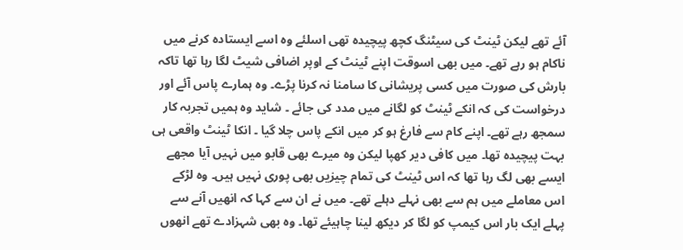آئے تھے لیکن ٹینٹ کی سیٹنگ کچھ پیچیدہ تھی اسلئے وہ اسے ایستادہ کرنے میں ناکام ہو رہے تھے۔ میں بھی اسوقت اپنے ٹینٹ کے اوپر اضافی شیٹ لگا رہا تھا تاکہ بارش کی صورت میں کسی پریشانی کا سامنا نہ کرنا پڑے۔ وہ ہمارے پاس آئے اور درخواست کی کہ انکے ٹینٹ کو لگانے میں مدد کی جائے ۔ شاید وہ ہمیں تجربہ کار سمجھ رہے تھے۔ اپنے کام سے فارغ ہو کر میں انکے پاس چلا گیا ۔ انکا ٹینٹ واقعی ہی بہت پیچیدہ تھا۔ میں کافی دیر کھپا لیکن وہ میرے بھی قابو میں نہیں آیا مجھے ایسے بھی لگ رہا تھا کہ اس ٹینٹ کی تمام چیزیں بھی پوری نہیں ہیں۔ وہ لڑکے اس معاملے میں ہم سے بھی نہلے دہلے تھے۔ میں نے ان سے کہا کہ انھیں آنے سے پہلے ایک بار اس کیمپ کو لگا کر دیکھ لینا چاہیئے تھا۔ وہ بھی شہزادے تھے انھوں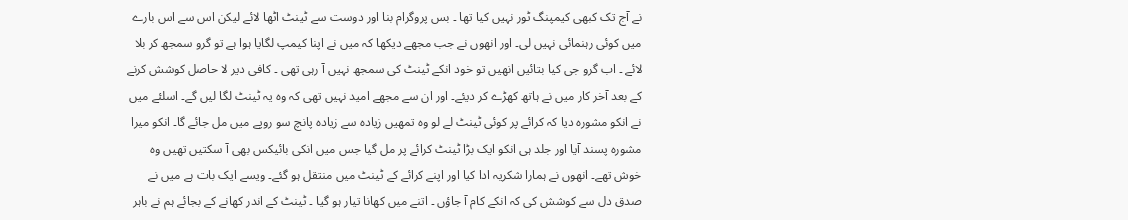نے آج تک کبھی کیمپنگ ٹور نہیں کیا تھا ۔ بس پروگرام بنا اور دوست سے ٹینٹ اٹھا لائے لیکن اس سے اس بارے میں کوئی رہنمائی نہیں لی۔ اور انھوں نے جب مجھے دیکھا کہ میں نے اپنا کیمپ لگایا ہوا ہے تو گرو سمجھ کر بلا لائے ۔ اب گرو جی کیا بتائیں انھیں تو خود انکے ٹینٹ کی سمجھ نہیں آ رہی تھی ۔ کافی دیر لا حاصل کوشش کرنے کے بعد آخر کار میں نے ہاتھ کھڑے کر دیئے۔ اور ان سے مجھے امید نہیں تھی کہ وہ یہ ٹینٹ لگا لیں گے۔ اسلئے میں نے انکو مشورہ دیا کہ کرائے پر کوئی ٹینٹ لے لو وہ تمھیں زیادہ سے زیادہ پانچ سو روپے میں مل جائے گا۔ انکو میرا مشورہ پسند آیا اور جلد ہی انکو ایک بڑا ٹینٹ کرائے پر مل گیا جس میں انکی بائیکس بھی آ سکتیں تھیں وہ خوش تھے۔ انھوں نے ہمارا شکریہ ادا کیا اور اپنے کرائے کے ٹینٹ میں منتقل ہو گئے۔ ویسے ایک بات ہے میں نے صدق دل سے کوشش کی کہ انکے کام آ جاؤں ۔ اتنے میں کھانا تیار ہو گیا ۔ ٹینٹ کے اندر کھانے کے بجائے ہم نے باہر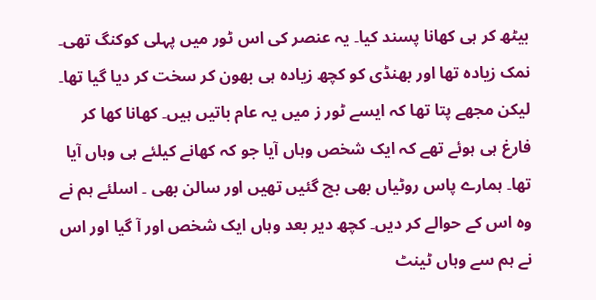بیٹھ کر ہی کھانا پسند کیا۔ یہ عنصر کی اس ٹور میں پہلی کوکنگ تھی۔ نمک زیادہ تھا اور بھنڈی کو کچھ زیادہ ہی بھون کر سخت کر دیا گیا تھا۔ لیکن مجھے پتا تھا کہ ایسے ٹور ز میں یہ عام باتیں ہیں۔ کھانا کھا کر فارغ ہی ہوئے تھے کہ ایک شخص وہاں آیا جو کہ کھانے کیلئے ہی وہاں آیا تھا۔ ہمارے پاس روٹیاں بھی بچ گئیں تھیں اور سالن بھی ۔ اسلئے ہم نے وہ اس کے حوالے کر دیں۔ کچھ دیر بعد وہاں ایک شخص اور آ گیا اور اس نے ہم سے وہاں ٹینٹ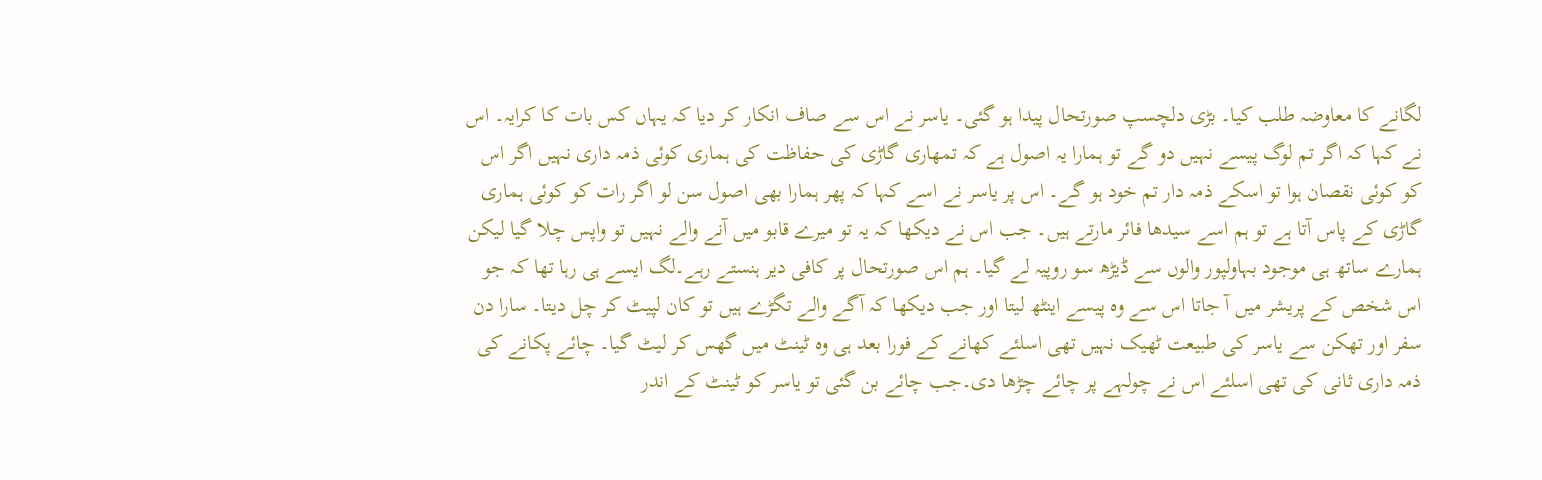لگانے کا معاوضہ طلب کیا۔ بڑی دلچسپ صورتحال پیدا ہو گئی۔ یاسر نے اس سے صاف انکار کر دیا کہ یہاں کس بات کا کرایہ۔ اس نے کہا کہ اگر تم لوگ پیسے نہیں دو گے تو ہمارا یہ اصول ہے کہ تمھاری گاڑی کی حفاظت کی ہماری کوئی ذمہ داری نہیں اگر اس کو کوئی نقصان ہوا تو اسکے ذمہ دار تم خود ہو گے۔ اس پر یاسر نے اسے کہا کہ پھر ہمارا بھی اصول سن لو اگر رات کو کوئی ہماری گاڑی کے پاس آتا ہے تو ہم اسے سیدھا فائر مارتے ہیں۔ جب اس نے دیکھا کہ یہ تو میرے قابو میں آنے والے نہیں تو واپس چلا گیا لیکن ہمارے ساتھ ہی موجود بہاولپور والوں سے ڈیڑھ سو روپیہ لے گیا۔ ہم اس صورتحال پر کافی دیر ہنستے رہے۔لگ ایسے ہی رہا تھا کہ جو اس شخص کے پریشر میں آ جاتا اس سے وہ پیسے اینٹھ لیتا اور جب دیکھا کہ آگے والے تگڑے ہیں تو کان لپیٹ کر چل دیتا۔ سارا دن سفر اور تھکن سے یاسر کی طبیعت ٹھیک نہیں تھی اسلئے کھانے کے فورا بعد ہی وہ ٹینٹ میں گھس کر لیٹ گیا۔ چائے پکانے کی ذمہ داری ثانی کی تھی اسلئے اس نے چولہے پر چائے چڑھا دی۔جب چائے بن گئی تو یاسر کو ٹینٹ کے اندر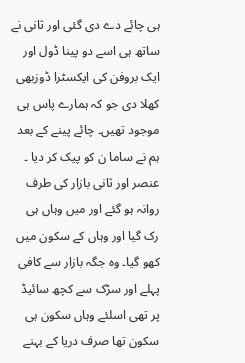ہی چائے دے دی گئی اور ثانی نے ساتھ ہی اسے دو پینا ڈول اور ایک بروفن کی ایکسٹرا ڈوزبھی کھلا دی جو کہ ہمارے پاس ہی موجود تھیں۔ چائے پینے کے بعد ہم نے ساما ن کو پیک کر دیا ۔ عنصر اور ثانی بازار کی طرف روانہ ہو گئے اور میں وہاں ہی رک گیا اور وہاں کے سکون میں کھو گیا۔ وہ جگہ بازار سے کافی پہلے اور سڑک سے کچھ سائیڈ پر تھی اسلئے وہاں سکون ہی سکون تھا صرف دریا کے بہنے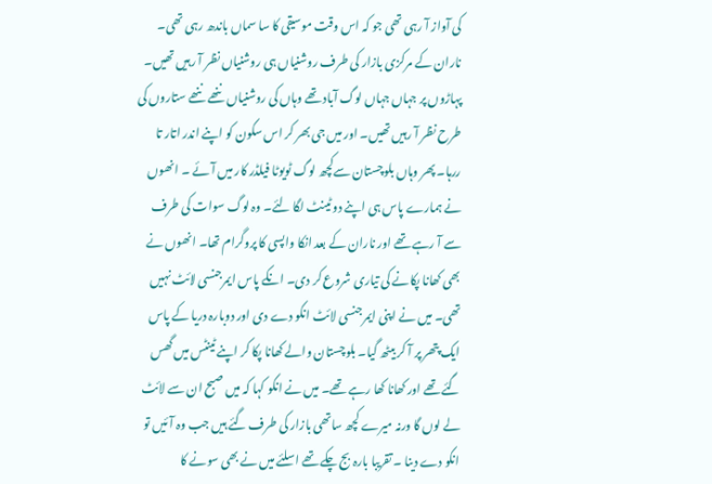کی آواز آ رہی تھی جو کہ اس وقت موسیقی کا سا سماں باندھ رہی تھی۔ ناران کے مرکزی بازار کی طرف روشنیاں ہی روشنیاں نظر آ رہیں تھیں۔ پہاڑوں پر جہاں جہاں لوگ آباد تھے وہاں کی روشنیاں ننھے ننھے ستاروں کی طرح نظر آ رہیں تھیں۔ اور میں جی بھر کر اس سکون کو اپنے اندر اتار تا ررہا۔ پھر وہاں بلوچستان سےکچھ لوگ ٹویوٹا فیلڈر کار میں آئے ۔ انھوں نے ہمارے پاس ہی اپنے دو ٹینٹ لگا لئے۔ وہ لوگ سوات کی طرف سے آ رہے تھے اور ناران کے بعد انکا واپسی کا پروگرام تھا۔ انھوں نے بھی کھانا پکانے کی تیاری شروع کر دی۔ انکے پاس ایمرجنسی لائٹ نہیں تھی۔ میں نے اپنی ایمرجنسی لائٹ انکو دے دی اور دوبارہ دریا کے پاس ایک پتھر پر آ کر بیٹھ گیا۔ بلوچستان والے کھانا پکا کر اپنے ٹینٹس میں گھس گئے تھے اور کھانا کھا رہے تھے۔ میں نے انکو کہا کہ میں صبح ان سے لائٹ لے لوں گا ورنہ میرے کچھ ساتھی بازار کی طرف گئے ہیں جب وہ آئیں تو انکو دے دینا ۔ تقریبا بارہ بج چکے تھے اسلئے میں نے بھی سونے کا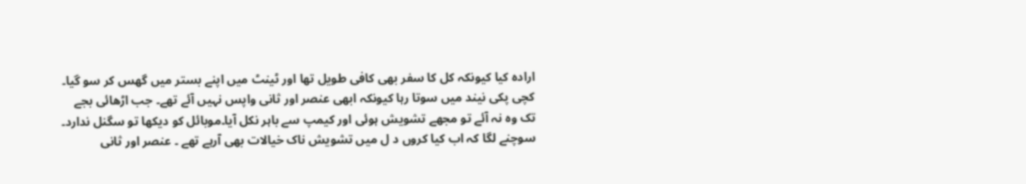ارادہ کیا کیونکہ کل کا سفر بھی کافی طویل تھا اور ٹینٹ میں اپنے بستر میں گھس کر سو گیا۔ کچی پکی نیند میں سوتا رہا کیونکہ ابھی عنصر اور ثانی واپس نہیں آئے تھے۔ جب اڑھائی بجے تک وہ نہ آئے تو مجھے تشویش ہوئی اور کیمپ سے باہر نکل آیا۔موبائل کو دیکھا تو سگنل ندارد۔ سوچنے لگا کہ اب کیا کروں د ل میں تشویش ناک خیالات بھی آرہے تھے ۔ عنصر اور ثانی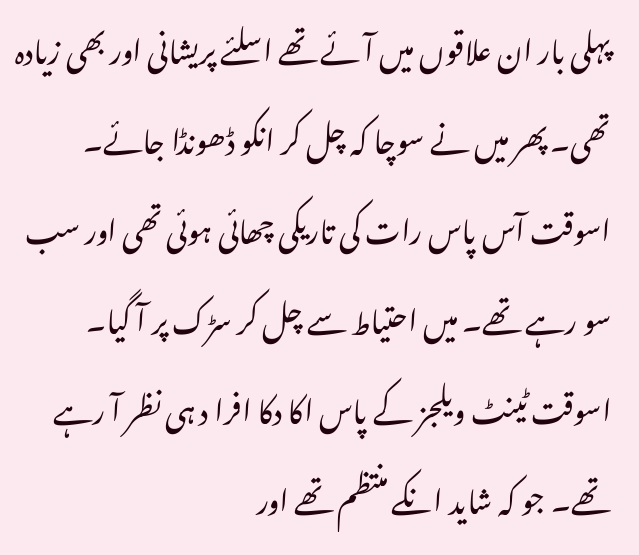پہلی بار ان علاقوں میں آئے تھے اسلئے پریشانی اور بھی زیادہ تھی۔ پھر میں نے سوچا کہ چل کر انکو ڈھونڈا جائے۔ اسوقت آس پاس رات کی تاریکی چھائی ہوئی تھی اور سب سو رہے تھے۔ میں احتیاط سے چل کر سڑک پر آ گیا۔ اسوقت ٹینٹ ویلجز کے پاس اکا دکا افرا د ہی نظر آ رہے تھے۔ جو کہ شاید انکے منتظم تھے اور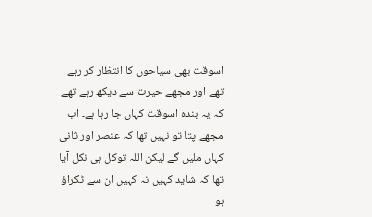اسوقت بھی سیاحوں کا انتظار کر رہے تھے اور مجھے حیرت سے دیکھ رہے تھے کہ یہ بندہ اسوقت کہاں جا رہا ہے۔ اب مجھے پتا تو نہیں تھا کہ عنصر اور ثانی کہاں ملیں گے لیکن اللہ توکل ہی نکل آیا تھا کہ شاید کہیں نہ کہیں ان سے ٹکراؤ ہو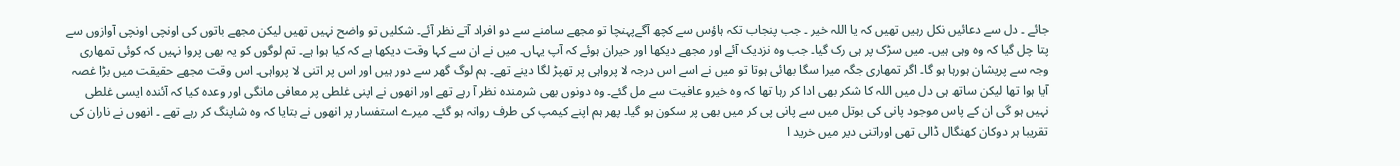جائے ۔ دل سے دعائیں نکل رہیں تھیں کہ یا اللہ خیر ۔ جب پنجاب تکہ ہاؤس سے کچھ آگےپہنچا تو مجھے سامنے سے دو افراد آتے نظر آئے۔ شکلیں تو واضح نہیں تھیں لیکن مجھے باتوں کی اونچی اونچی آوازوں سے پتا چل گیا کہ وہ وہی ہیں۔ میں سڑک پر ہی رک گیا۔ جب وہ نزدیک آئے اور مجھے دیکھا اور حیران ہوئے کہ آپ یہاں۔ میں نے ان سے کہا وقت دیکھا ہے کہ کیا ہوا ہے۔ تم لوگوں کو یہ بھی پروا نہیں کہ کوئی تمھاری وجہ سے پریشان ہورہا ہو گا۔ اگر تمھاری جگہ میرا سگا بھائی ہوتا تو میں نے اسے اس درجہ لا پرواہی پر تھپڑ لگا دینے تھے۔ ہم لوگ گھر سے دور ہیں اور اس پر اتنی لا پرواہی۔ اس وقت مجھے حقیقت میں بڑا غصہ آیا ہوا تھا لیکن ساتھ ہی دل میں اللہ کا شکر بھی ادا کر رہا تھا کہ وہ خیرو عافیت سے مل گئے۔ وہ دونوں بھی شرمندہ نظر آ رہے تھے اور انھوں نے اپنی غلطی پر معافی مانگی اور وعدہ کیا کہ آئندہ ایسی غلطی نہیں ہو گی ان کے پاس موجود پانی کی بوتل میں سے پانی پی کر میں بھی پر سکون ہو گیا۔ پھر ہم اپنے کیمپ کی طرف روانہ ہو گئے۔ میرے استفسار پر انھوں نے بتایا کہ وہ شاپنگ کر رہے تھے ۔ انھوں نے ناران کی تقریبا ہر دوکان کھنگال ڈالی تھی اوراتنی دیر میں خرید ا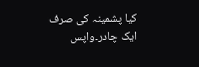کیا پشمینہ کی صرف ایک چادر۔واپس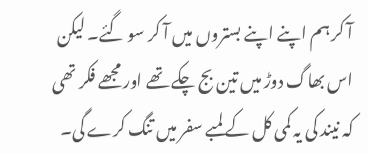آ کر ہم اپنے اپنے بستروں میں آ کر سو گئے۔ لیکن اس بھاگ دوڑ میں تین بج چکے تھے اور مجھے فکر تھی کہ نیند کی یہ کمی کل کے لمبے سفر میں تنگ کرے گی۔